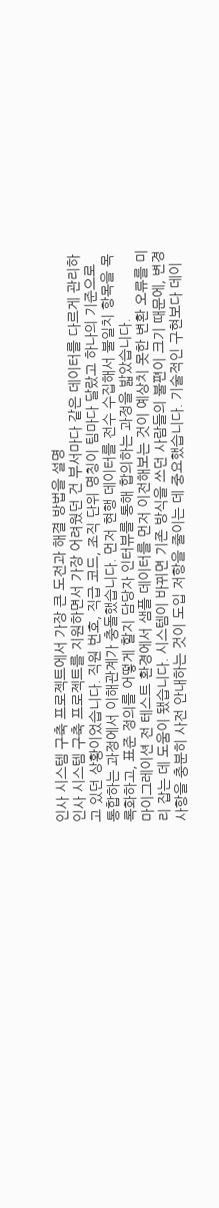인사 시스템 구축 프로젝트에서 가장 큰 도전과 해결 방법을 설명
인사 시스템 구축 프로젝트를 지원하면서 가장 어려웠던 건 부서마다 같은 데이터를 다르게 관리하고 있던 상황이었습니다. 직원 번호, 직급 코드, 조직 단위 명칭이 팀마다 달랐고 하나의 기준으로 통합하는 과정에서 이해관계가 충돌했습니다. 먼저 현행 데이터를 전수 수집해서 불일치 항목을 목록화하고, 표준 정의를 어떻게 할지 담당자 인터뷰를 통해 합의하는 과정을 밟았습니다.
마이그레이션 전 테스트 환경에서 샘플 데이터를 먼저 이전해보는 것이 예상치 못한 변환 오류를 미리 잡는 데 도움이 됐습니다. 시스템이 바뀌면 기존 방식을 쓰던 사람들의 불편이 크기 때문에, 변경 사항을 충분히 사전 안내하는 것이 도입 저항을 줄이는 데 중요했습니다. 기술적인 구현보다 데이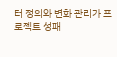터 정의와 변화 관리가 프로젝트 성패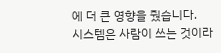에 더 큰 영향을 줬습니다.
시스템은 사람이 쓰는 것이라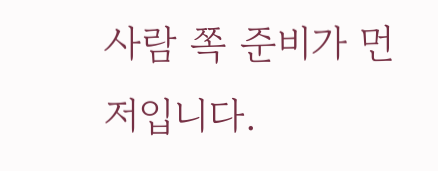사람 쪽 준비가 먼저입니다.